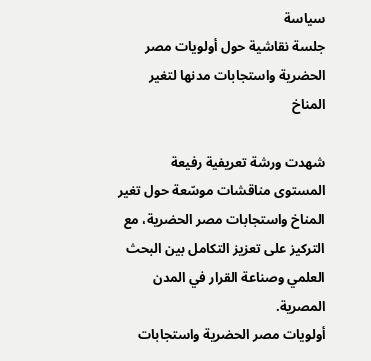سياسة
جلسة نقاشية حول أولويات مصر الحضرية واستجابات مدنها لتغير المناخ

شهدت ورشة تعريفية رفيعة المستوى مناقشات موسّعة حول تغير المناخ واستجابات مصر الحضرية، مع التركيز على تعزيز التكامل بين البحث العلمي وصناعة القرار في المدن المصرية.
أولويات مصر الحضرية واستجابات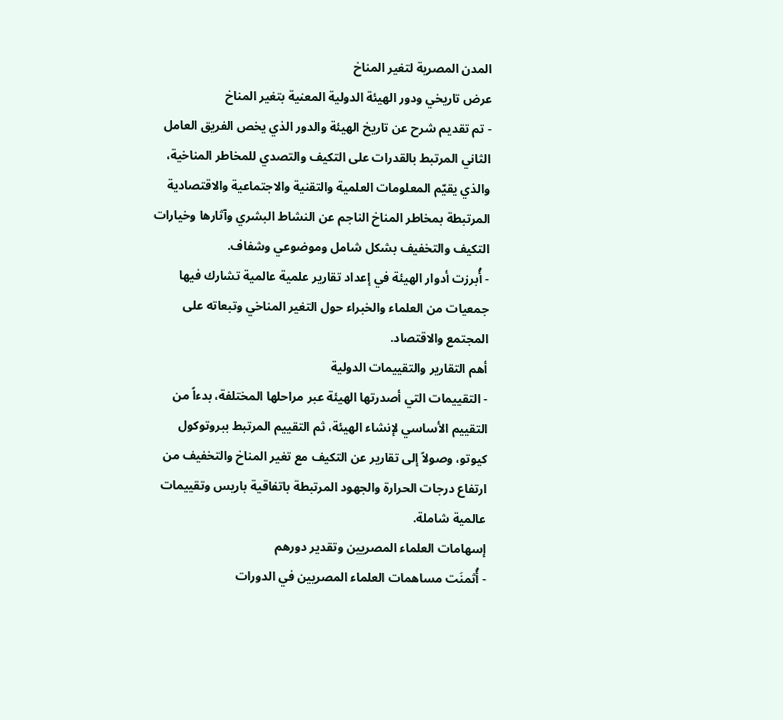المدن المصرية لتغير المناخ
عرض تاريخي ودور الهيئة الدولية المعنية بتغير المناخ
- تم تقديم شرح عن تاريخ الهيئة والدور الذي يخص الفريق العامل الثاني المرتبط بالقدرات على التكيف والتصدي للمخاطر المناخية، والذي يقيّم المعلومات العلمية والتقنية والاجتماعية والاقتصادية المرتبطة بمخاطر المناخ الناجم عن النشاط البشري وآثارها وخيارات التكيف والتخفيف بشكل شامل وموضوعي وشفاف.
- أُبرزت أدوار الهيئة في إعداد تقارير علمية عالمية تشارك فيها جمعيات من العلماء والخبراء حول التغير المناخي وتبعاته على المجتمع والاقتصاد.
أهم التقارير والتقييمات الدولية
- التقييمات التي أصدرتها الهيئة عبر مراحلها المختلفة، بدءاً من التقييم الأساسي لإنشاء الهيئة، ثم التقييم المرتبط ببروتوكول كيوتو، وصولاً إلى تقارير عن التكيف مع تغير المناخ والتخفيف من ارتفاع درجات الحرارة والجهود المرتبطة باتفاقية باريس وتقييمات عالمية شاملة.
إسهامات العلماء المصريين وتقدير دورهم
- أُثمنَت مساهمات العلماء المصريين في الدورات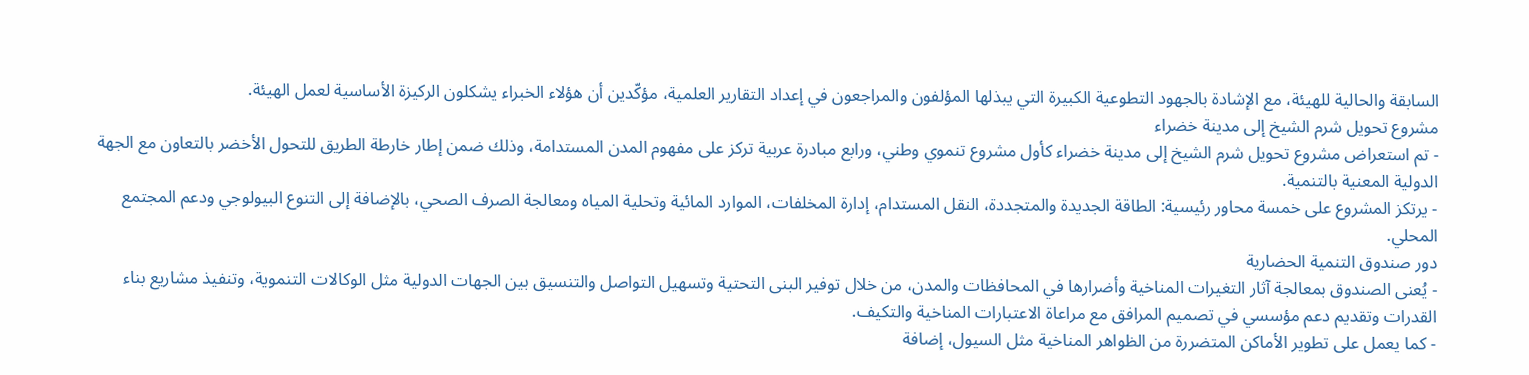السابقة والحالية للهيئة، مع الإشادة بالجهود التطوعية الكبيرة التي يبذلها المؤلفون والمراجعون في إعداد التقارير العلمية، مؤكّدين أن هؤلاء الخبراء يشكلون الركيزة الأساسية لعمل الهيئة.
مشروع تحويل شرم الشيخ إلى مدينة خضراء
- تم استعراض مشروع تحويل شرم الشيخ إلى مدينة خضراء كأول مشروع تنموي وطني، ورابع مبادرة عربية تركز على مفهوم المدن المستدامة، وذلك ضمن إطار خارطة الطريق للتحول الأخضر بالتعاون مع الجهة الدولية المعنية بالتنمية.
- يرتكز المشروع على خمسة محاور رئيسية: الطاقة الجديدة والمتجددة، النقل المستدام، إدارة المخلفات، الموارد المائية وتحلية المياه ومعالجة الصرف الصحي، بالإضافة إلى التنوع البيولوجي ودعم المجتمع المحلي.
دور صندوق التنمية الحضارية
- يُعنى الصندوق بمعالجة آثار التغيرات المناخية وأضرارها في المحافظات والمدن، من خلال توفير البنى التحتية وتسهيل التواصل والتنسيق بين الجهات الدولية مثل الوكالات التنموية، وتنفيذ مشاريع بناء القدرات وتقديم دعم مؤسسي في تصميم المرافق مع مراعاة الاعتبارات المناخية والتكيف.
- كما يعمل على تطوير الأماكن المتضررة من الظواهر المناخية مثل السيول، إضافة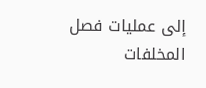إلى عمليات فصل المخلفات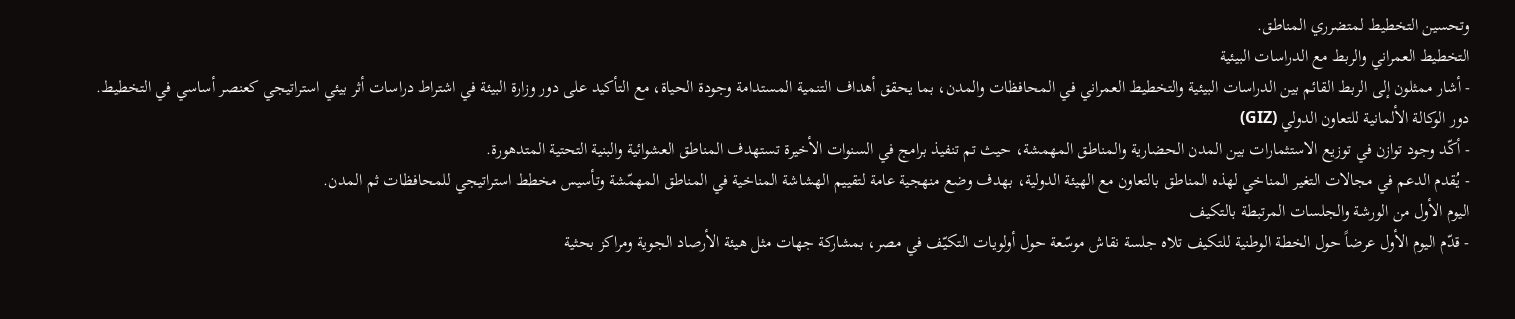وتحسين التخطيط لمتضرري المناطق.
التخطيط العمراني والربط مع الدراسات البيئية
- أشار ممثلون إلى الربط القائم بين الدراسات البيئية والتخطيط العمراني في المحافظات والمدن، بما يحقق أهداف التنمية المستدامة وجودة الحياة، مع التأكيد على دور وزارة البيئة في اشتراط دراسات أثر بيئي استراتيجي كعنصر أساسي في التخطيط.
دور الوكالة الألمانية للتعاون الدولي (GIZ)
- أكّد وجود توازن في توزيع الاستثمارات بين المدن الحضارية والمناطق المهمشة، حيث تم تنفيذ برامج في السنوات الأخيرة تستهدف المناطق العشوائية والبنية التحتية المتدهورة.
- يُقدم الدعم في مجالات التغير المناخي لهذه المناطق بالتعاون مع الهيئة الدولية، بهدف وضع منهجية عامة لتقييم الهشاشة المناخية في المناطق المهمّشة وتأسيس مخطط استراتيجي للمحافظات ثم المدن.
اليوم الأول من الورشة والجلسات المرتبطة بالتكيف
- قدّم اليوم الأول عرضاً حول الخطة الوطنية للتكيف تلاه جلسة نقاش موسّعة حول أولويات التكيّف في مصر، بمشاركة جهات مثل هيئة الأرصاد الجوية ومراكز بحثية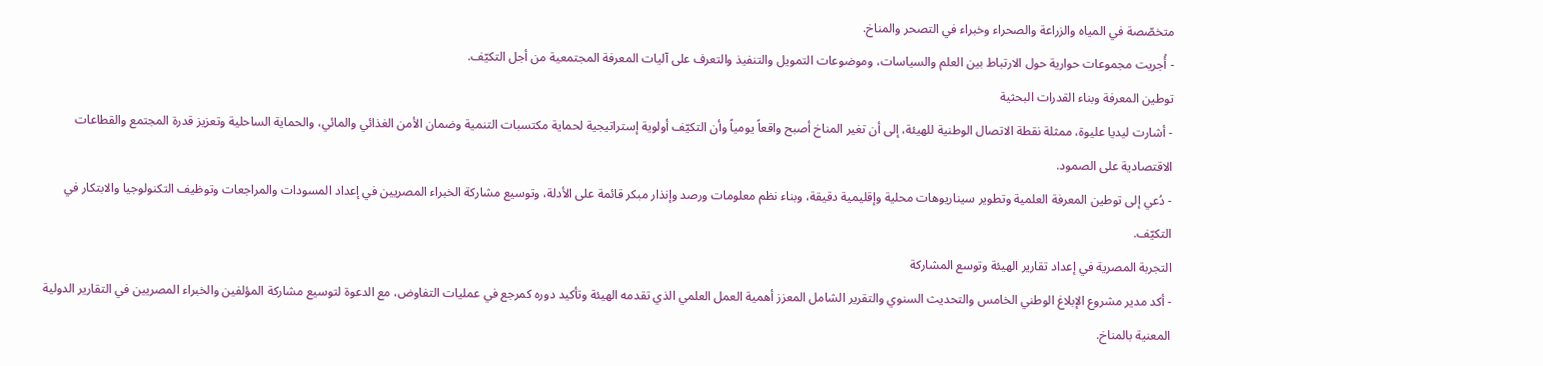متخصّصة في المياه والزراعة والصحراء وخبراء في التصحر والمناخ.
- أُجريت مجموعات حوارية حول الارتباط بين العلم والسياسات، وموضوعات التمويل والتنفيذ والتعرف على آليات المعرفة المجتمعية من أجل التكيّف.
توطين المعرفة وبناء القدرات البحثية
- أشارت ليديا عليوة، ممثلة نقطة الاتصال الوطنية للهيئة، إلى أن تغير المناخ أصبح واقعاً يومياً وأن التكيّف أولوية إستراتيجية لحماية مكتسبات التنمية وضمان الأمن الغذائي والمائي، والحماية الساحلية وتعزيز قدرة المجتمع والقطاعات الاقتصادية على الصمود.
- دُعي إلى توطين المعرفة العلمية وتطوير سيناريوهات محلية وإقليمية دقيقة، وبناء نظم معلومات ورصد وإنذار مبكر قائمة على الأدلة، وتوسيع مشاركة الخبراء المصريين في إعداد المسودات والمراجعات وتوظيف التكنولوجيا والابتكار في التكيّف.
التجربة المصرية في إعداد تقارير الهيئة وتوسع المشاركة
- أكد مدير مشروع الإبلاغ الوطني الخامس والتحديث السنوي والتقرير الشامل المعزز أهمية العمل العلمي الذي تقدمه الهيئة وتأكيد دوره كمرجع في عمليات التفاوض، مع الدعوة لتوسيع مشاركة المؤلفين والخبراء المصريين في التقارير الدولية المعنية بالمناخ.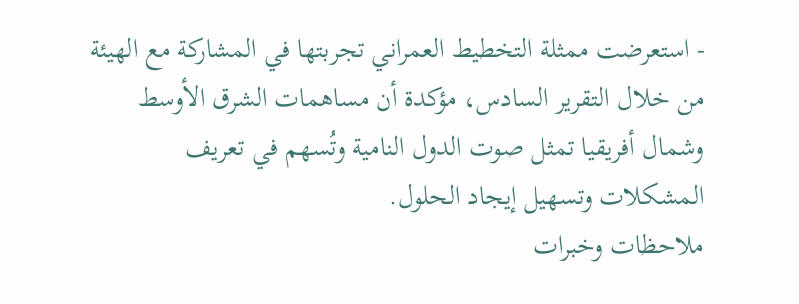- استعرضت ممثلة التخطيط العمراني تجربتها في المشاركة مع الهيئة من خلال التقرير السادس، مؤكدة أن مساهمات الشرق الأوسط وشمال أفريقيا تمثل صوت الدول النامية وتُسهم في تعريف المشكلات وتسهيل إيجاد الحلول.
ملاحظات وخبرات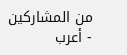من المشاركين
- أعرب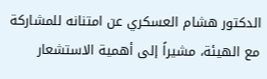الدكتور هشام العسكري عن امتنانه للمشاركة مع الهيئة، مشيراً إلى أهمية الاستشعار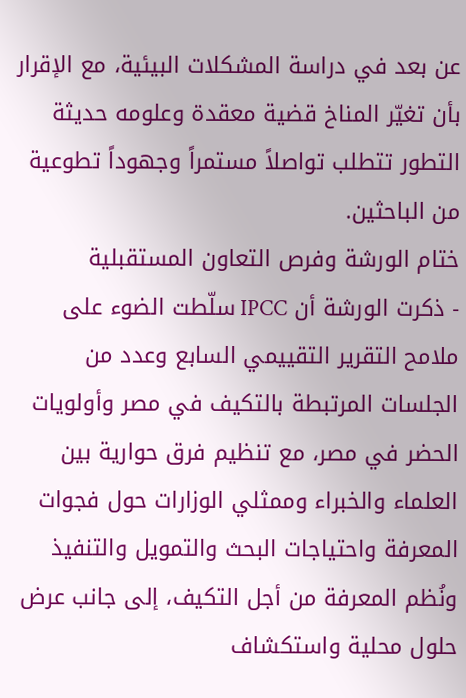عن بعد في دراسة المشكلات البيئية، مع الإقرار بأن تغيّر المناخ قضية معقدة وعلومه حديثة التطور تتطلب تواصلاً مستمراً وجهوداً تطوعية من الباحثين.
ختام الورشة وفرص التعاون المستقبلية
- ذكرت الورشة أن IPCC سلّطت الضوء على ملامح التقرير التقييمي السابع وعدد من الجلسات المرتبطة بالتكيف في مصر وأولويات الحضر في مصر، مع تنظيم فرق حوارية بين العلماء والخبراء وممثلي الوزارات حول فجوات المعرفة واحتياجات البحث والتمويل والتنفيذ ونُظم المعرفة من أجل التكيف، إلى جانب عرض حلول محلية واستكشاف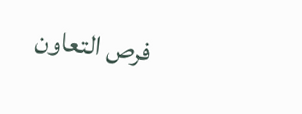فرص التعاون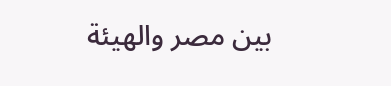بين مصر والهيئة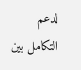لدعم التكامل بين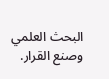البحث العلمي وصنع القرار.